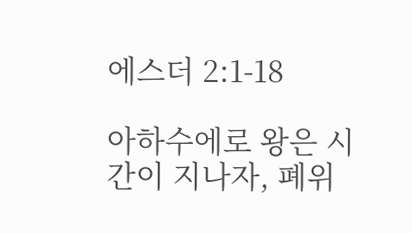에스더 2:1-18

아하수에로 왕은 시간이 지나자, 폐위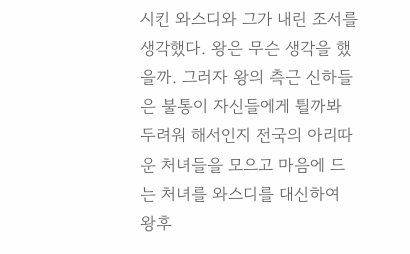시킨 와스디와 그가 내린 조서를 생각했다. 왕은 무슨 생각을 했을까. 그러자 왕의 측근 신하들은 불통이 자신들에게 튈까봐 두려워 해서인지 전국의 아리따운 처녀들을 모으고 마음에 드는 처녀를 와스디를 대신하여 왕후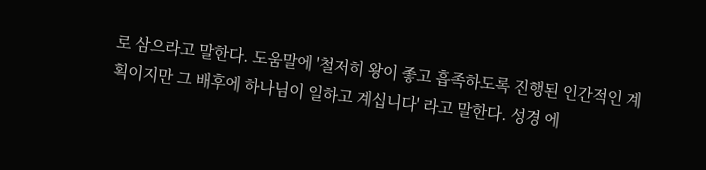로 삼으라고 말한다. 도움말에 '철저히 왕이 좋고 흡족하도록 진행된 인간적인 계획이지만 그 배후에 하나님이 일하고 계십니다' 라고 말한다. 성경 에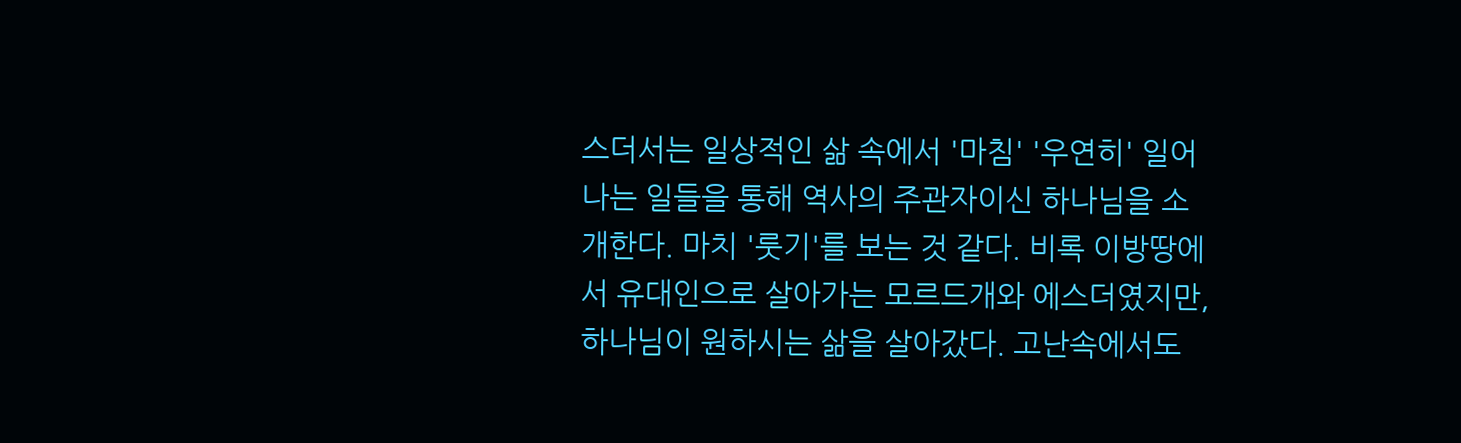스더서는 일상적인 삶 속에서 '마침' '우연히' 일어나는 일들을 통해 역사의 주관자이신 하나님을 소개한다. 마치 '룻기'를 보는 것 같다. 비록 이방땅에서 유대인으로 살아가는 모르드개와 에스더였지만, 하나님이 원하시는 삶을 살아갔다. 고난속에서도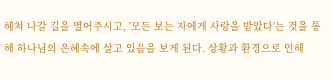헤쳐 나갈 길을 열어주시고, '모든 보는 자에게 사랑을 받았다'는 것을 통해 하나님의 은혜속에 살고 있음을 보게 된다. 상황과 환경으로 인해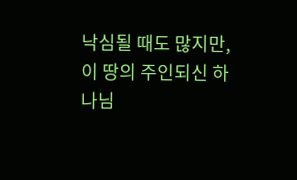낙심될 때도 많지만, 이 땅의 주인되신 하나님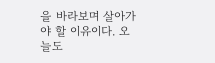을 바라보며 살아가야 할 이유이다. 오늘도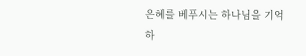은혜를 베푸시는 하나님을 기억하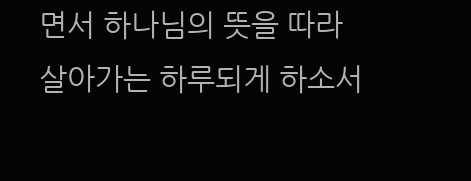면서 하나님의 뜻을 따라 살아가는 하루되게 하소서